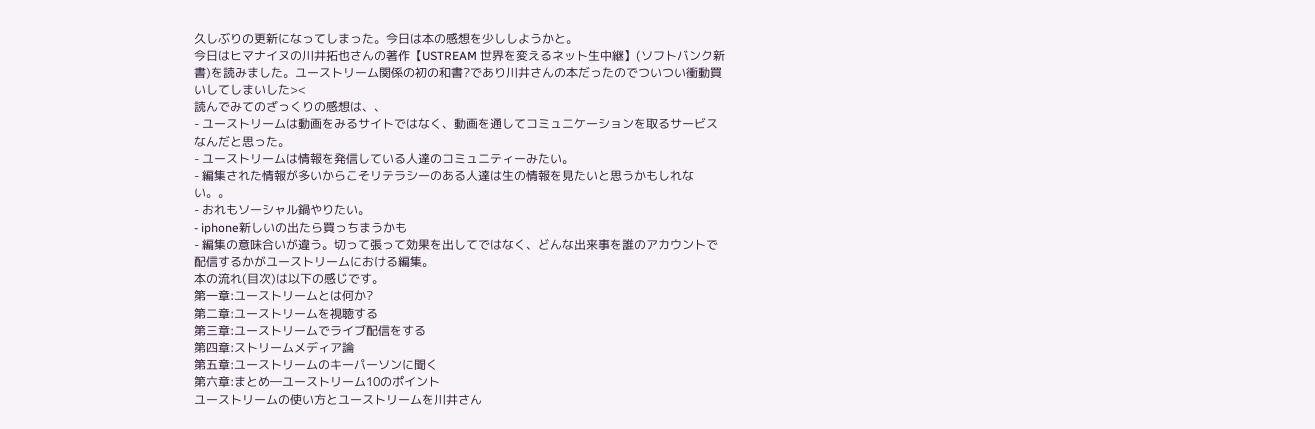久しぶりの更新になってしまった。今日は本の感想を少ししようかと。
今日はヒマナイヌの川井拓也さんの著作【USTREAM 世界を変えるネット生中継】(ソフトバンク新書)を読みました。ユーストリーム関係の初の和書?であり川井さんの本だったのでついつい衝動買いしてしまいした><
読んでみてのざっくりの感想は、、
- ユーストリームは動画をみるサイトではなく、動画を通してコミュニケーションを取るサービスなんだと思った。
- ユーストリームは情報を発信している人達のコミュニティーみたい。
- 編集された情報が多いからこそリテラシーのある人達は生の情報を見たいと思うかもしれない。。
- おれもソーシャル鍋やりたい。
- iphone新しいの出たら買っちまうかも
- 編集の意味合いが違う。切って張って効果を出してではなく、どんな出来事を誰のアカウントで配信するかがユーストリームにおける編集。
本の流れ(目次)は以下の感じです。
第一章:ユーストリームとは何か?
第二章:ユーストリームを視聴する
第三章:ユーストリームでライブ配信をする
第四章:ストリームメディア論
第五章:ユーストリームのキーパーソンに聞く
第六章:まとめ―ユーストリーム10のポイント
ユーストリームの使い方とユーストリームを川井さん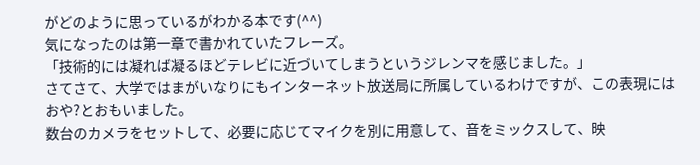がどのように思っているがわかる本です(^^)
気になったのは第一章で書かれていたフレーズ。
「技術的には凝れば凝るほどテレビに近づいてしまうというジレンマを感じました。」
さてさて、大学ではまがいなりにもインターネット放送局に所属しているわけですが、この表現にはおや?とおもいました。
数台のカメラをセットして、必要に応じてマイクを別に用意して、音をミックスして、映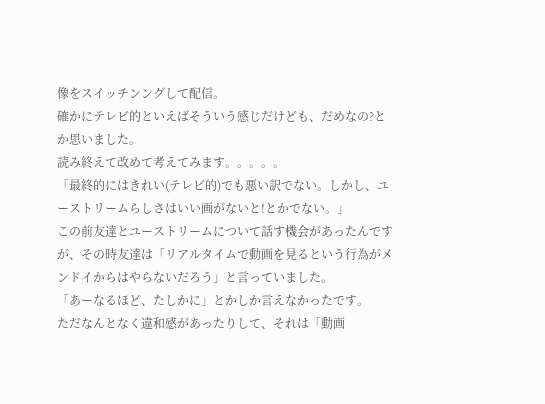像をスイッチンングして配信。
確かにテレビ的といえばそういう感じだけども、だめなの?とか思いました。
読み終えて改めて考えてみます。。。。。
「最終的にはきれい(テレビ的)でも悪い訳でない。しかし、ユーストリームらしさはいい画がないと!とかでない。」
この前友達とユーストリームについて話す機会があったんですが、その時友達は「リアルタイムで動画を見るという行為がメンドイからはやらないだろう」と言っていました。
「あーなるほど、たしかに」とかしか言えなかったです。
ただなんとなく違和感があったりして、それは「動画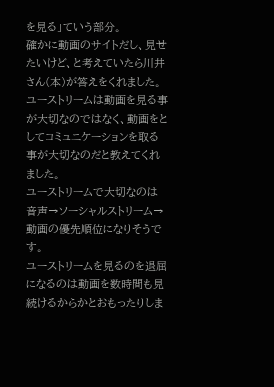を見る」ていう部分。
確かに動画のサイトだし、見せたいけど、と考えていたら川井さん(本)が答えをくれました。
ユーストリームは動画を見る事が大切なのではなく、動画をとしてコミュニケーションを取る事が大切なのだと教えてくれました。
ユーストリームで大切なのは音声→ソーシャルストリーム→動画の優先順位になりそうです。
ユーストリームを見るのを退屈になるのは動画を数時間も見続けるからかとおもったりしま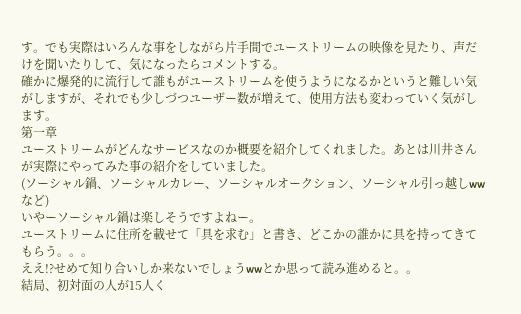す。でも実際はいろんな事をしながら片手間でユーストリームの映像を見たり、声だけを聞いたりして、気になったらコメントする。
確かに爆発的に流行して誰もがユーストリームを使うようになるかというと難しい気がしますが、それでも少しづつユーザー数が増えて、使用方法も変わっていく気がします。
第一章
ユーストリームがどんなサービスなのか概要を紹介してくれました。あとは川井さんが実際にやってみた事の紹介をしていました。
(ソーシャル鍋、ソーシャルカレー、ソーシャルオークション、ソーシャル引っ越しwwなど)
いやーソーシャル鍋は楽しそうですよねー。
ユーストリームに住所を載せて「具を求む」と書き、どこかの誰かに具を持ってきてもらう。。。
ええ!?せめて知り合いしか来ないでしょうwwとか思って読み進めると。。
結局、初対面の人が15人く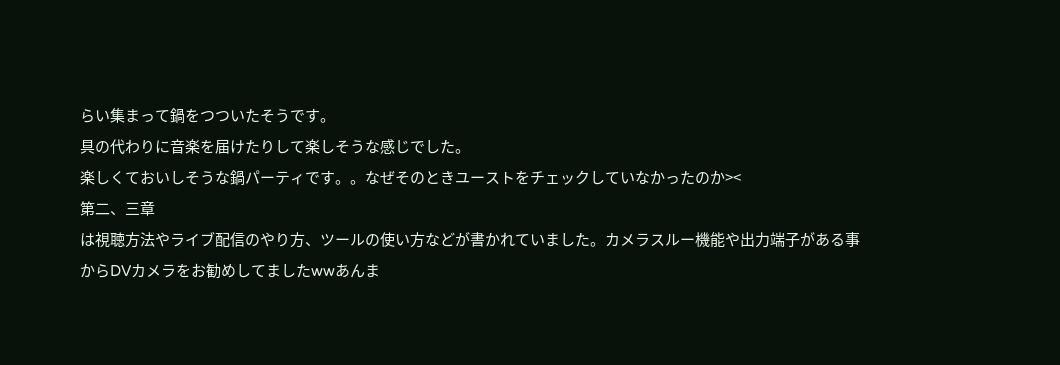らい集まって鍋をつついたそうです。
具の代わりに音楽を届けたりして楽しそうな感じでした。
楽しくておいしそうな鍋パーティです。。なぜそのときユーストをチェックしていなかったのか><
第二、三章
は視聴方法やライブ配信のやり方、ツールの使い方などが書かれていました。カメラスルー機能や出力端子がある事からDVカメラをお勧めしてましたwwあんま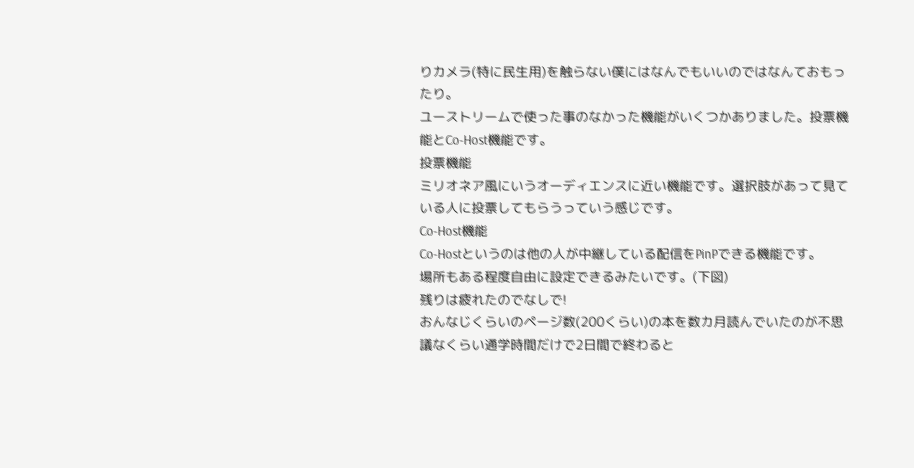りカメラ(特に民生用)を触らない僕にはなんでもいいのではなんておもったり。
ユーストリームで使った事のなかった機能がいくつかありました。投票機能とCo-Host機能です。
投票機能
ミリオネア風にいうオーディエンスに近い機能です。選択肢があって見ている人に投票してもらうっていう感じです。
Co-Host機能
Co-Hostというのは他の人が中継している配信をPinPできる機能です。
場所もある程度自由に設定できるみたいです。(下図)
残りは疲れたのでなしで!
おんなじくらいのページ数(200くらい)の本を数カ月読んでいたのが不思議なくらい通学時間だけで2日間で終わると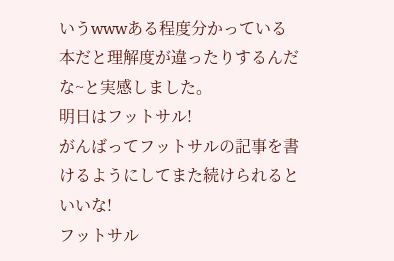いうwwwある程度分かっている本だと理解度が違ったりするんだな~と実感しました。
明日はフットサル!
がんばってフットサルの記事を書けるようにしてまた続けられるといいな!
フットサル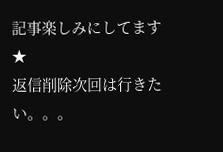記事楽しみにしてます★
返信削除次回は行きたい。。。